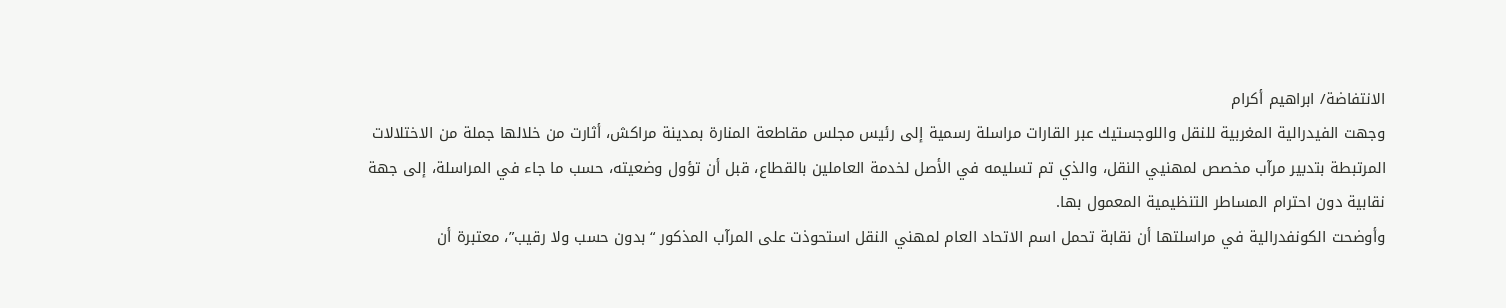الانتفاضة/ ابراهيم أكرام
وجهت الفيدرالية المغربية للنقل واللوجستيك عبر القارات مراسلة رسمية إلى رئيس مجلس مقاطعة المنارة بمدينة مراكش، أثارت من خلالها جملة من الاختلالات المرتبطة بتدبير مرآب مخصص لمهنيي النقل، والذي تم تسليمه في الأصل لخدمة العاملين بالقطاع، قبل أن تؤول وضعيته، حسب ما جاء في المراسلة، إلى جهة نقابية دون احترام المساطر التنظيمية المعمول بها.
وأوضحت الكونفدرالية في مراسلتها أن نقابة تحمل اسم الاتحاد العام لمهني النقل استحوذت على المرآب المذكور “بدون حسب ولا رقيب”، معتبرة أن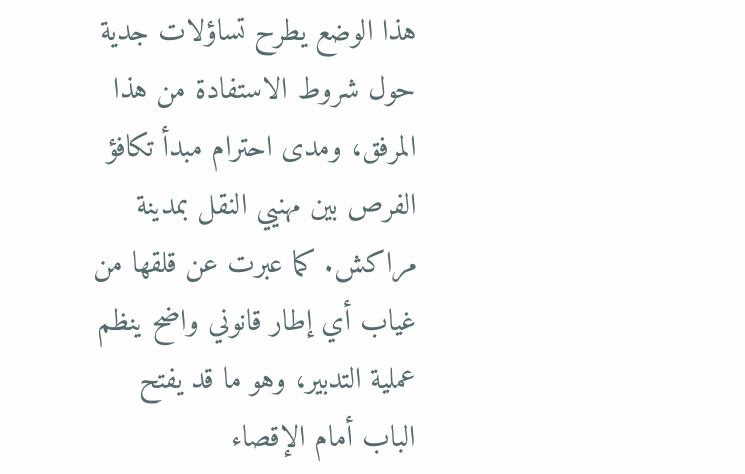هذا الوضع يطرح تساؤلات جدية حول شروط الاستفادة من هذا المرفق، ومدى احترام مبدأ تكافؤ الفرص بين مهنيي النقل بمدينة مراكش. كما عبرت عن قلقها من غياب أي إطار قانوني واضح ينظم عملية التدبير، وهو ما قد يفتح الباب أمام الإقصاء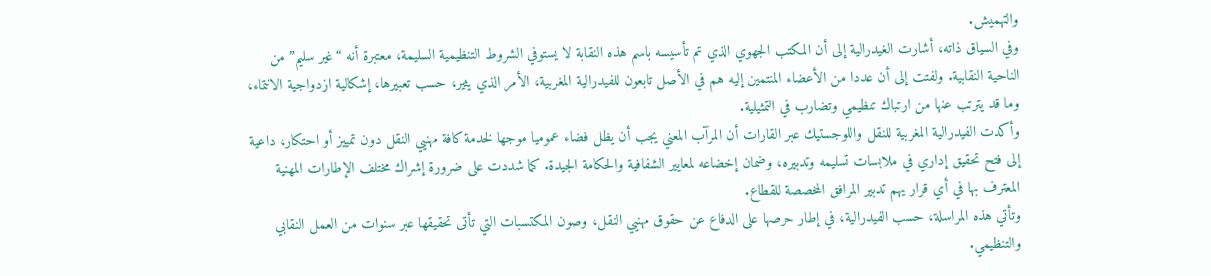والتهميش.
وفي السياق ذاته، أشارت الغيدرالية إلى أن المكتب الجهوي الذي تم تأسيسه باسم هذه النقابة لا يستوفي الشروط التنظيمية السليمة، معتبرة أنه “غير سليم” من الناحية النقابية. ولفتت إلى أن عددا من الأعضاء المنتمين إليه هم في الأصل تابعون للفيدرالية المغربية، الأمر الذي يثير، حسب تعبيرها، إشكالية ازدواجية الانتماء، وما قد يترتب عنها من ارتباك تنظيمي وتضارب في التمثيلية.
وأكدت الفيدرالية المغربية للنقل واللوجستيك عبر القارات أن المرآب المعني يجب أن يظل فضاء عموميا موجها لخدمة كافة مهنيي النقل دون تمييز أو احتكار، داعية إلى فتح تحقيق إداري في ملابسات تسليمه وتدبيره، وضمان إخضاعه لمعايير الشفافية والحكامة الجيدة. كما شددت على ضرورة إشراك مختلف الإطارات المهنية المعترف بها في أي قرار يهم تدبير المرافق المخصصة للقطاع.
وتأتي هذه المراسلة، حسب الفيدرالية، في إطار حرصها على الدفاع عن حقوق مهنيي النقل، وصون المكتسبات التي تأتى تحقيقها عبر سنوات من العمل النقابي والتنظيمي.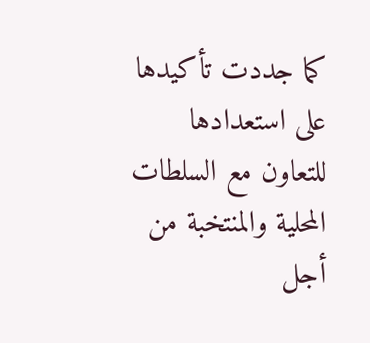كما جددت تأكيدها على استعدادها للتعاون مع السلطات المحلية والمنتخبة من أجل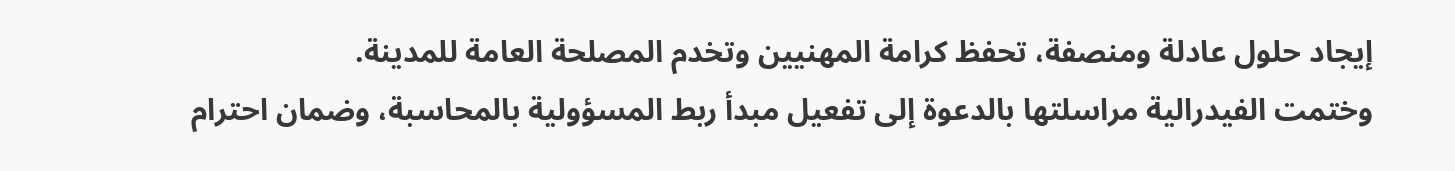إيجاد حلول عادلة ومنصفة، تحفظ كرامة المهنيين وتخدم المصلحة العامة للمدينة.
وختمت الفيدرالية مراسلتها بالدعوة إلى تفعيل مبدأ ربط المسؤولية بالمحاسبة، وضمان احترام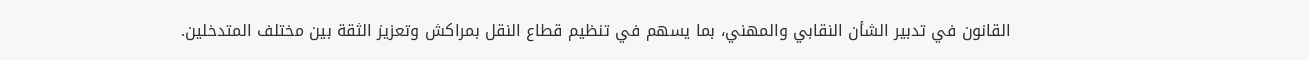القانون في تدبير الشأن النقابي والمهني، بما يسهم في تنظيم قطاع النقل بمراكش وتعزيز الثقة بين مختلف المتدخلين.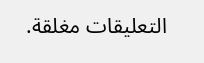التعليقات مغلقة.